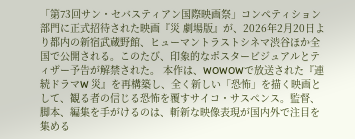「第73回サン・セバスティアン国際映画祭」コンペティション部門に正式招待された映画『災 劇場版』が、2026年2月20日より都内の新宿武蔵野館、ヒューマントラストシネマ渋谷ほか全国で公開される。このたび、印象的なポスタービジュアルとティザー予告が解禁された。 本作は、WOWOWで放送された『連続ドラマW 災』を再構築し、全く新しい「恐怖」を描く映画として、観る者の信じる恐怖を覆すサイコ・サスペンス。監督、脚本、編集を手がけるのは、斬新な映像表現が国内外で注目を集める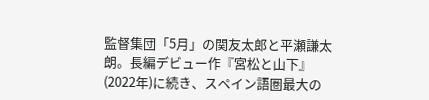監督集団「5月」の関友太郎と平瀬謙太朗。長編デビュー作『宮松と山下』(2022年)に続き、スペイン語圏最大の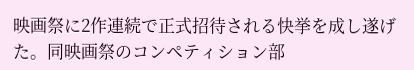映画祭に2作連続で正式招待される快挙を成し遂げた。同映画祭のコンペティション部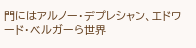門にはアルノー・デプレシャン、エドワード・ベルガーら世界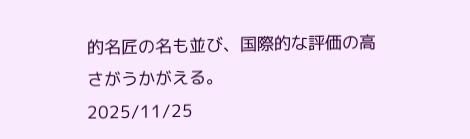的名匠の名も並び、国際的な評価の高さがうかがえる。
2025/11/25